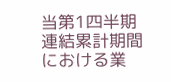当第1四半期連結累計期間における業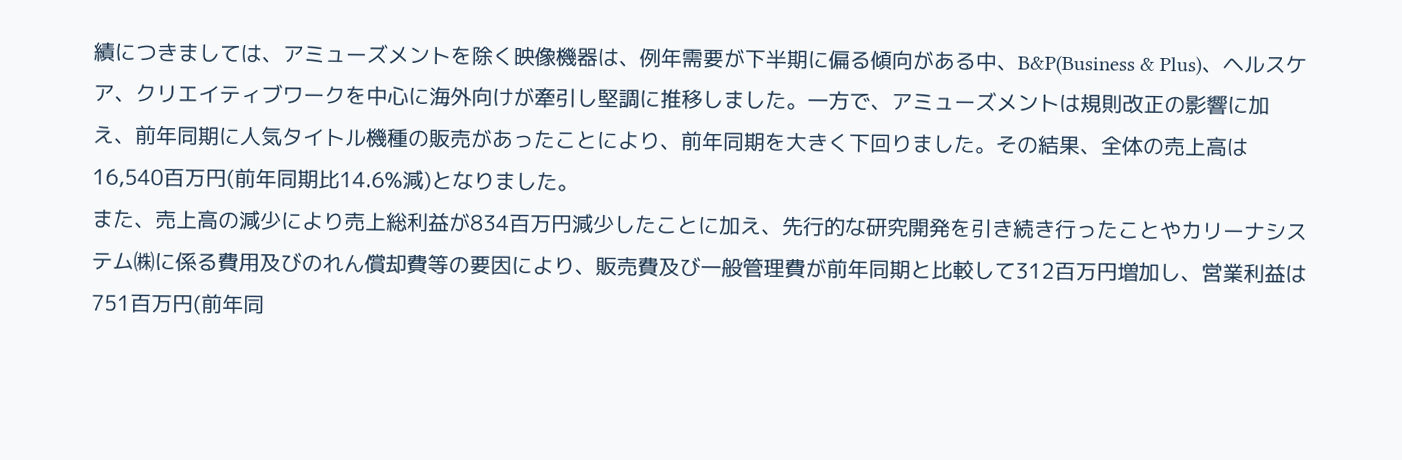績につきましては、アミューズメントを除く映像機器は、例年需要が下半期に偏る傾向がある中、B&P(Business & Plus)、ヘルスケア、クリエイティブワークを中心に海外向けが牽引し堅調に推移しました。一方で、アミューズメントは規則改正の影響に加え、前年同期に人気タイトル機種の販売があったことにより、前年同期を大きく下回りました。その結果、全体の売上高は16,540百万円(前年同期比14.6%減)となりました。
また、売上高の減少により売上総利益が834百万円減少したことに加え、先行的な研究開発を引き続き行ったことやカリーナシステム㈱に係る費用及びのれん償却費等の要因により、販売費及び一般管理費が前年同期と比較して312百万円増加し、営業利益は751百万円(前年同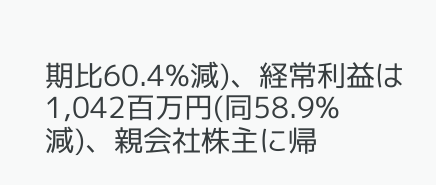期比60.4%減)、経常利益は1,042百万円(同58.9%減)、親会社株主に帰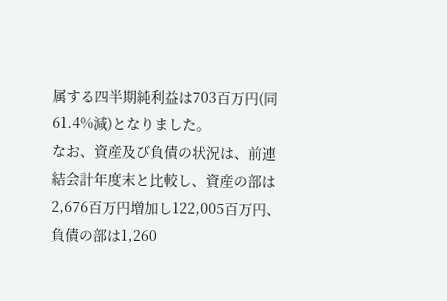属する四半期純利益は703百万円(同61.4%減)となりました。
なお、資産及び負債の状況は、前連結会計年度末と比較し、資産の部は2,676百万円増加し122,005百万円、負債の部は1,260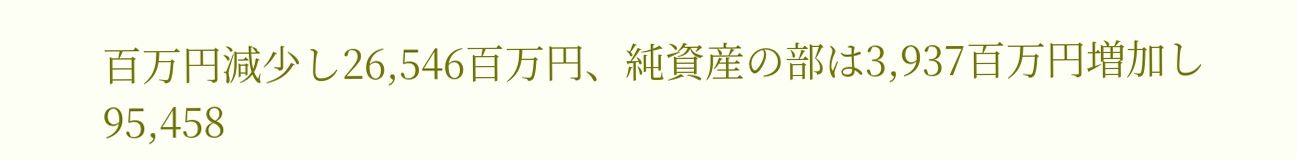百万円減少し26,546百万円、純資産の部は3,937百万円増加し95,458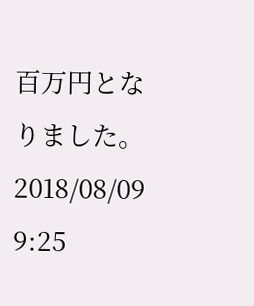百万円となりました。
2018/08/09 9:25